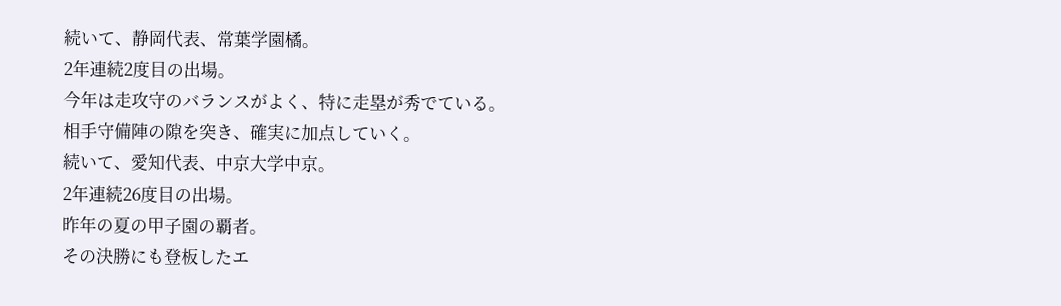続いて、静岡代表、常葉学園橘。
2年連続2度目の出場。
今年は走攻守のバランスがよく、特に走塁が秀でている。
相手守備陣の隙を突き、確実に加点していく。
続いて、愛知代表、中京大学中京。
2年連続26度目の出場。
昨年の夏の甲子園の覇者。
その決勝にも登板したエ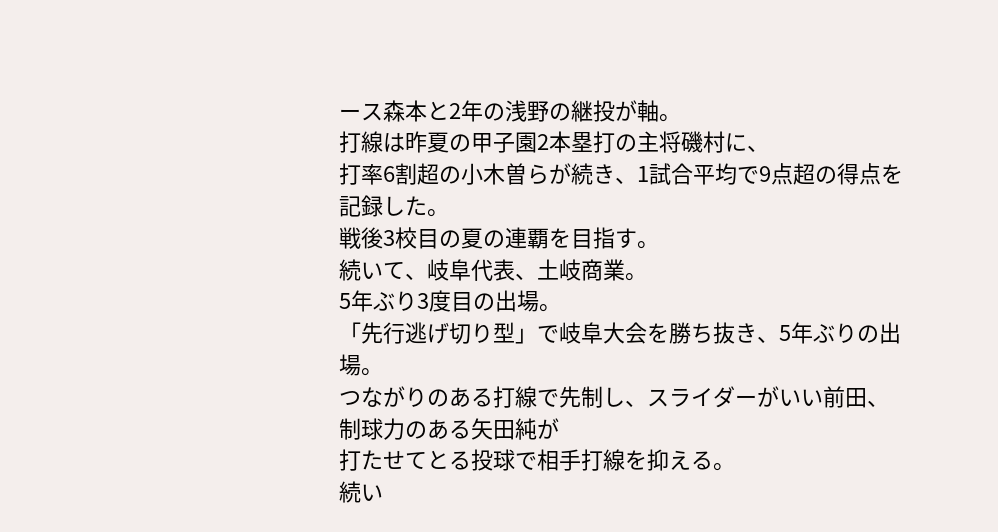ース森本と2年の浅野の継投が軸。
打線は昨夏の甲子園2本塁打の主将磯村に、
打率6割超の小木曽らが続き、1試合平均で9点超の得点を記録した。
戦後3校目の夏の連覇を目指す。
続いて、岐阜代表、土岐商業。
5年ぶり3度目の出場。
「先行逃げ切り型」で岐阜大会を勝ち抜き、5年ぶりの出場。
つながりのある打線で先制し、スライダーがいい前田、制球力のある矢田純が
打たせてとる投球で相手打線を抑える。
続い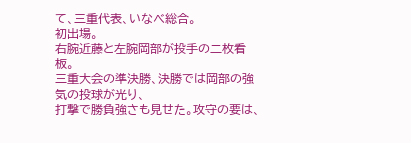て、三重代表、いなべ総合。
初出場。
右腕近藤と左腕岡部が投手の二枚看板。
三重大会の準決勝、決勝では岡部の強気の投球が光り、
打撃で勝負強さも見せた。攻守の要は、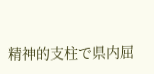精神的支柱で県内屈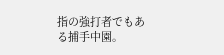指の強打者でもある捕手中園。